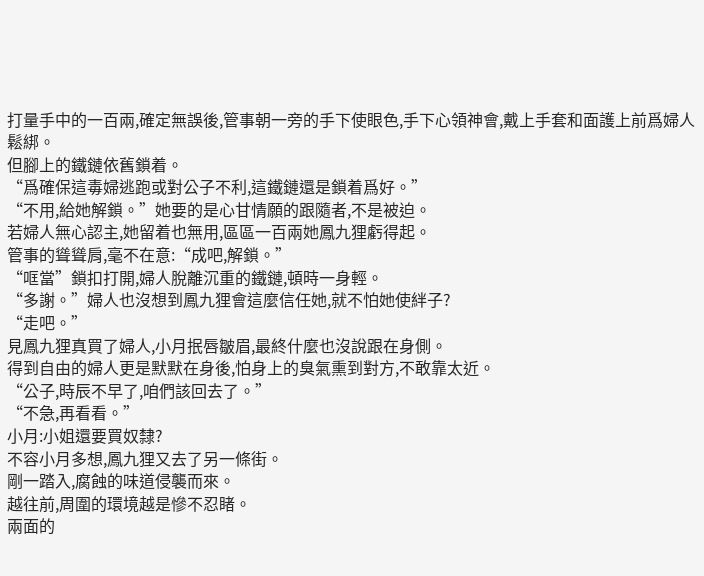打量手中的一百兩,確定無誤後,管事朝一旁的手下使眼色,手下心領神會,戴上手套和面護上前爲婦人鬆綁。
但腳上的鐵鏈依舊鎖着。
“爲確保這毒婦逃跑或對公子不利,這鐵鏈還是鎖着爲好。”
“不用,給她解鎖。”她要的是心甘情願的跟隨者,不是被迫。
若婦人無心認主,她留着也無用,區區一百兩她鳳九狸虧得起。
管事的聳聳肩,毫不在意:“成吧,解鎖。”
“哐當”鎖扣打開,婦人脫離沉重的鐵鏈,頓時一身輕。
“多謝。”婦人也沒想到鳳九狸會這麼信任她,就不怕她使絆子?
“走吧。”
見鳳九狸真買了婦人,小月抿唇皺眉,最終什麼也沒說跟在身側。
得到自由的婦人更是默默在身後,怕身上的臭氣熏到對方,不敢靠太近。
“公子,時辰不早了,咱們該回去了。”
“不急,再看看。”
小月:小姐還要買奴隸?
不容小月多想,鳳九狸又去了另一條街。
剛一踏入,腐蝕的味道侵襲而來。
越往前,周圍的環境越是慘不忍睹。
兩面的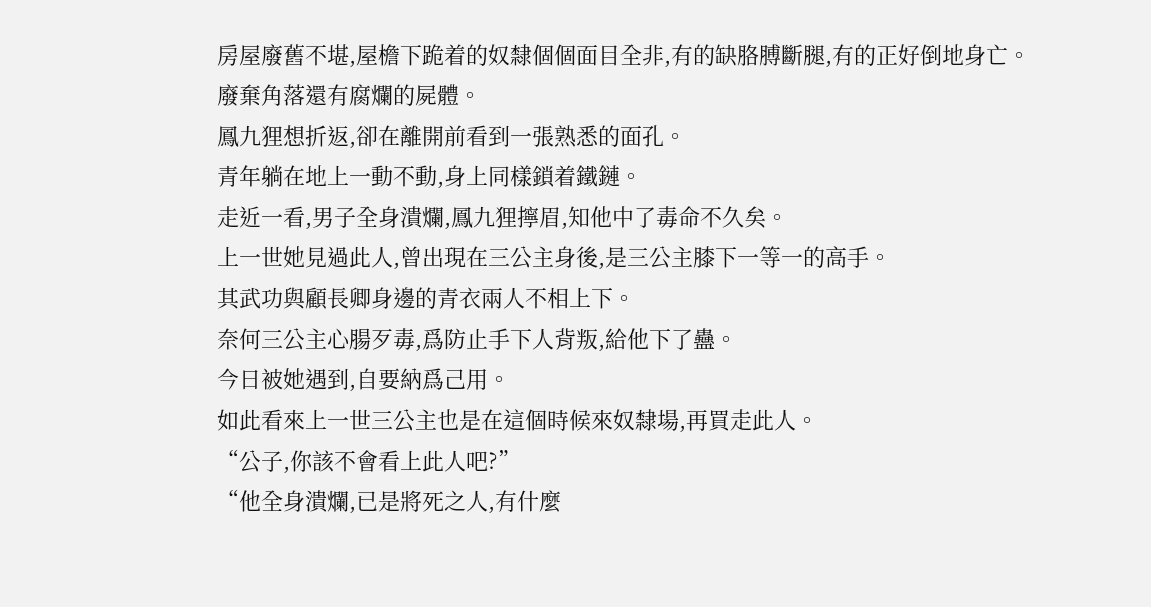房屋廢舊不堪,屋檐下跪着的奴隸個個面目全非,有的缺胳膊斷腿,有的正好倒地身亡。
廢棄角落還有腐爛的屍體。
鳳九狸想折返,卻在離開前看到一張熟悉的面孔。
青年躺在地上一動不動,身上同樣鎖着鐵鏈。
走近一看,男子全身潰爛,鳳九狸擰眉,知他中了毒命不久矣。
上一世她見過此人,曾出現在三公主身後,是三公主膝下一等一的高手。
其武功與顧長卿身邊的青衣兩人不相上下。
奈何三公主心腸歹毒,爲防止手下人背叛,給他下了蠱。
今日被她遇到,自要納爲己用。
如此看來上一世三公主也是在這個時候來奴隸場,再買走此人。
“公子,你該不會看上此人吧?”
“他全身潰爛,已是將死之人,有什麼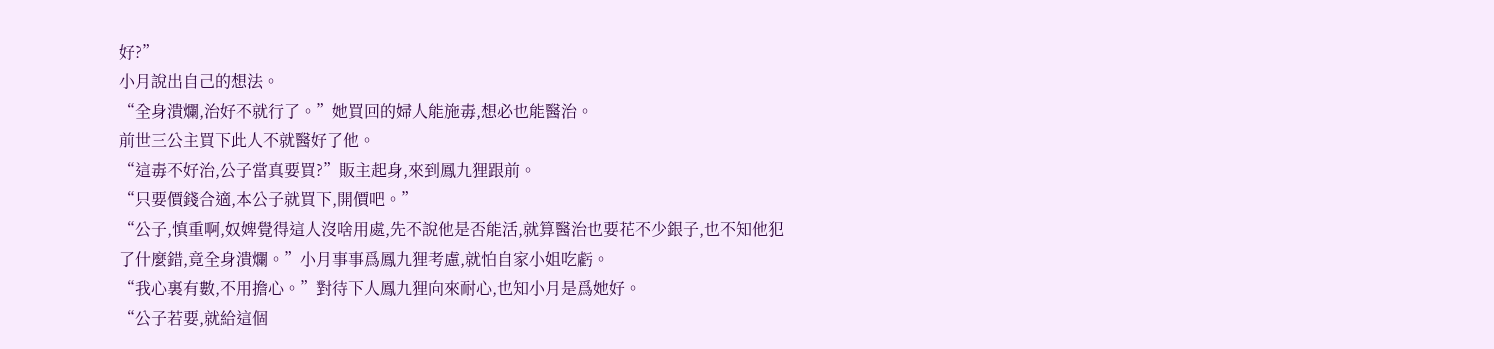好?”
小月說出自己的想法。
“全身潰爛,治好不就行了。”她買回的婦人能施毒,想必也能醫治。
前世三公主買下此人不就醫好了他。
“這毒不好治,公子當真要買?”販主起身,來到鳳九狸跟前。
“只要價錢合適,本公子就買下,開價吧。”
“公子,慎重啊,奴婢覺得這人沒啥用處,先不說他是否能活,就算醫治也要花不少銀子,也不知他犯了什麼錯,竟全身潰爛。”小月事事爲鳳九狸考慮,就怕自家小姐吃虧。
“我心裏有數,不用擔心。”對待下人鳳九狸向來耐心,也知小月是爲她好。
“公子若要,就給這個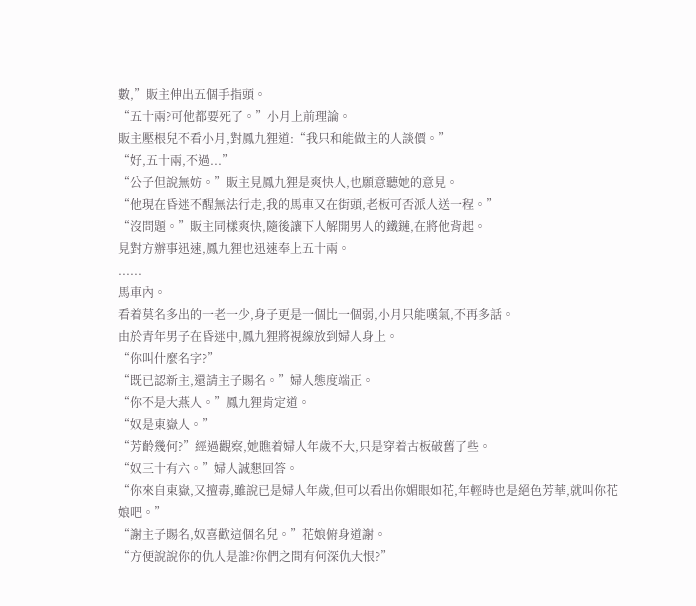數,”販主伸出五個手指頭。
“五十兩?可他都要死了。”小月上前理論。
販主壓根兒不看小月,對鳳九狸道:“我只和能做主的人談價。”
“好,五十兩,不過...”
“公子但說無妨。”販主見鳳九狸是爽快人,也願意聽她的意見。
“他現在昏迷不醒無法行走,我的馬車又在街頭,老板可否派人送一程。”
“沒問題。”販主同樣爽快,隨後讓下人解開男人的鐵鏈,在將他背起。
見對方辦事迅速,鳳九狸也迅速奉上五十兩。
......
馬車內。
看着莫名多出的一老一少,身子更是一個比一個弱,小月只能嘆氣,不再多話。
由於青年男子在昏迷中,鳳九狸將視線放到婦人身上。
“你叫什麼名字?”
“既已認新主,還請主子賜名。”婦人態度端正。
“你不是大燕人。”鳳九狸肯定道。
“奴是東嶽人。”
“芳齡幾何?”經過觀察,她瞧着婦人年歲不大,只是穿着古板破舊了些。
“奴三十有六。”婦人誠懇回答。
“你來自東嶽,又擅毒,雖說已是婦人年歲,但可以看出你媚眼如花,年輕時也是絕色芳華,就叫你花娘吧。”
“謝主子賜名,奴喜歡這個名兒。”花娘俯身道謝。
“方便說說你的仇人是誰?你們之間有何深仇大恨?”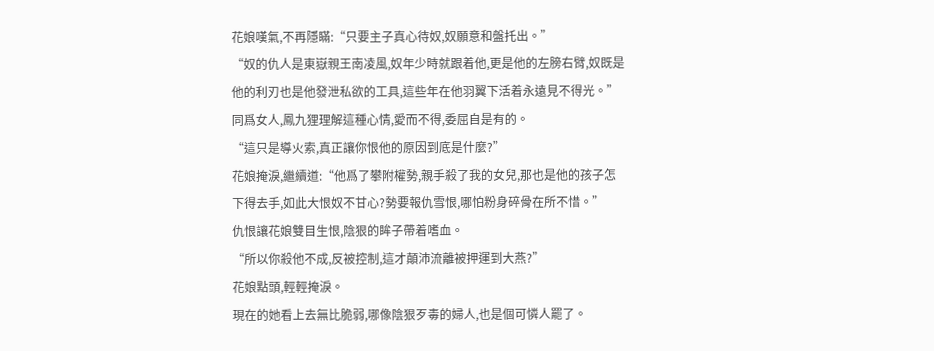花娘嘆氣,不再隱瞞:“只要主子真心待奴,奴願意和盤托出。”
“奴的仇人是東嶽親王南凌風,奴年少時就跟着他,更是他的左膀右臂,奴既是他的利刃也是他發泄私欲的工具,這些年在他羽翼下活着永遠見不得光。”
同爲女人,鳳九狸理解這種心情,愛而不得,委屈自是有的。
“這只是導火索,真正讓你恨他的原因到底是什麼?”
花娘掩淚,繼續道:“他爲了攀附權勢,親手殺了我的女兒,那也是他的孩子怎下得去手,如此大恨奴不甘心?勢要報仇雪恨,哪怕粉身碎骨在所不惜。”
仇恨讓花娘雙目生恨,陰狠的眸子帶着嗜血。
“所以你殺他不成,反被控制,這才顛沛流離被押運到大燕?”
花娘點頭,輕輕掩淚。
現在的她看上去無比脆弱,哪像陰狠歹毒的婦人,也是個可憐人罷了。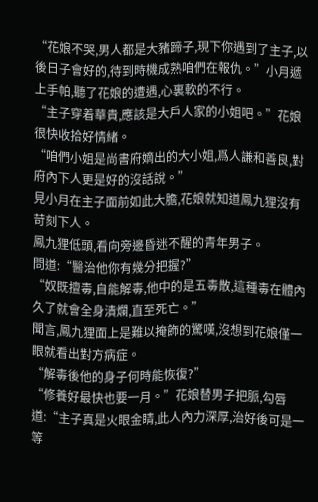“花娘不哭,男人都是大豬蹄子,現下你遇到了主子,以後日子會好的,待到時機成熟咱們在報仇。”小月遞上手帕,聽了花娘的遭遇,心裏軟的不行。
“主子穿着華貴,應該是大戶人家的小姐吧。”花娘很快收拾好情緒。
“咱們小姐是尚書府嫡出的大小姐,爲人謙和善良,對府內下人更是好的沒話說。”
見小月在主子面前如此大膽,花娘就知道鳳九狸沒有苛刻下人。
鳳九狸低頭,看向旁邊昏迷不醒的青年男子。
問道:“醫治他你有幾分把握?”
“奴既擅毒,自能解毒,他中的是五毒散,這種毒在體內久了就會全身潰爛,直至死亡。”
聞言,鳳九狸面上是難以掩飾的驚嘆,沒想到花娘僅一眼就看出對方病症。
“解毒後他的身子何時能恢復?”
“修養好最快也要一月。”花娘替男子把脈,勾唇道:“主子真是火眼金睛,此人內力深厚,治好後可是一等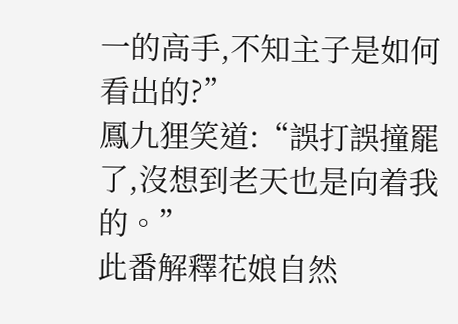一的高手,不知主子是如何看出的?”
鳳九狸笑道:“誤打誤撞罷了,沒想到老天也是向着我的。”
此番解釋花娘自然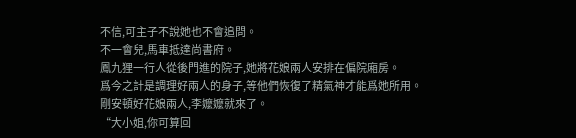不信,可主子不說她也不會追問。
不一會兒,馬車抵達尚書府。
鳳九狸一行人從後門進的院子,她將花娘兩人安排在偏院廂房。
爲今之計是調理好兩人的身子,等他們恢復了精氣神才能爲她所用。
剛安頓好花娘兩人,李嬤嬤就來了。
“大小姐,你可算回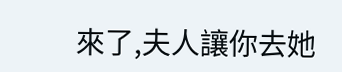來了,夫人讓你去她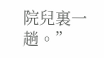院兒裏一趟。”